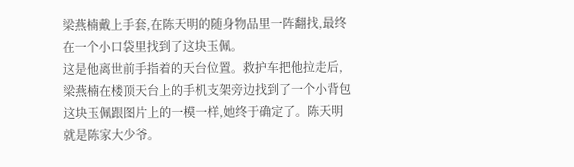梁燕楠戴上手套,在陈天明的随身物品里一阵翻找,最终在一个小口袋里找到了这块玉佩。
这是他离世前手指着的天台位置。救护车把他拉走后,梁燕楠在楼顶天台上的手机支架旁边找到了一个小背包
这块玉佩跟图片上的一模一样,她终于确定了。陈天明就是陈家大少爷。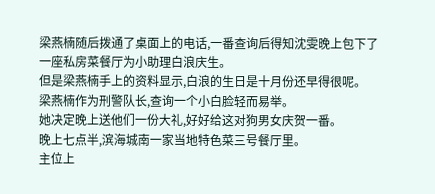梁燕楠随后拨通了桌面上的电话,一番查询后得知沈雯晚上包下了一座私房菜餐厅为小助理白浪庆生。
但是梁燕楠手上的资料显示,白浪的生日是十月份还早得很呢。
梁燕楠作为刑警队长,查询一个小白脸轻而易举。
她决定晚上送他们一份大礼,好好给这对狗男女庆贺一番。
晚上七点半,滨海城南一家当地特色菜三号餐厅里。
主位上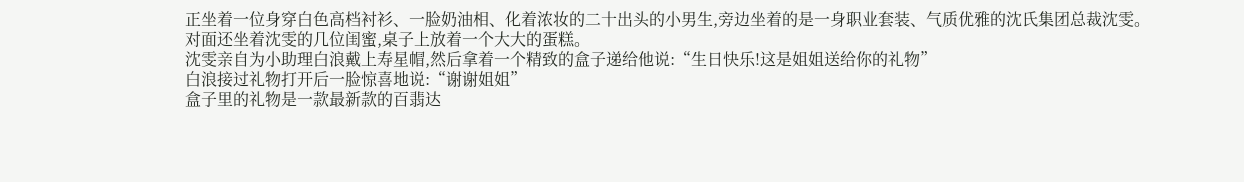正坐着一位身穿白色高档衬衫、一脸奶油相、化着浓妆的二十出头的小男生,旁边坐着的是一身职业套装、气质优雅的沈氏集团总裁沈雯。
对面还坐着沈雯的几位闺蜜,桌子上放着一个大大的蛋糕。
沈雯亲自为小助理白浪戴上寿星帽,然后拿着一个精致的盒子递给他说:“生日快乐!这是姐姐送给你的礼物”
白浪接过礼物打开后一脸惊喜地说:“谢谢姐姐”
盒子里的礼物是一款最新款的百翡达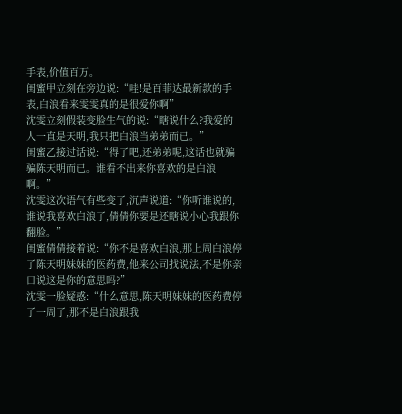手表,价值百万。
闺蜜甲立刻在旁边说:“哇!是百菲达最新款的手表,白浪看来雯雯真的是很爱你啊”
沈雯立刻假装变脸生气的说:“瞎说什么?我爱的人一直是天明,我只把白浪当弟弟而已。”
闺蜜乙接过话说:“得了吧,还弟弟呢,这话也就骗骗陈天明而已。谁看不出来你喜欢的是白浪啊。”
沈雯这次语气有些变了,沉声说道:“你听谁说的,谁说我喜欢白浪了,倩倩你要是还瞎说小心我跟你翻脸。”
闺蜜倩倩接着说:“你不是喜欢白浪,那上周白浪停了陈天明妹妹的医药费,他来公司找说法,不是你亲口说这是你的意思吗?”
沈雯一脸疑惑:“什么意思,陈天明妹妹的医药费停了一周了,那不是白浪跟我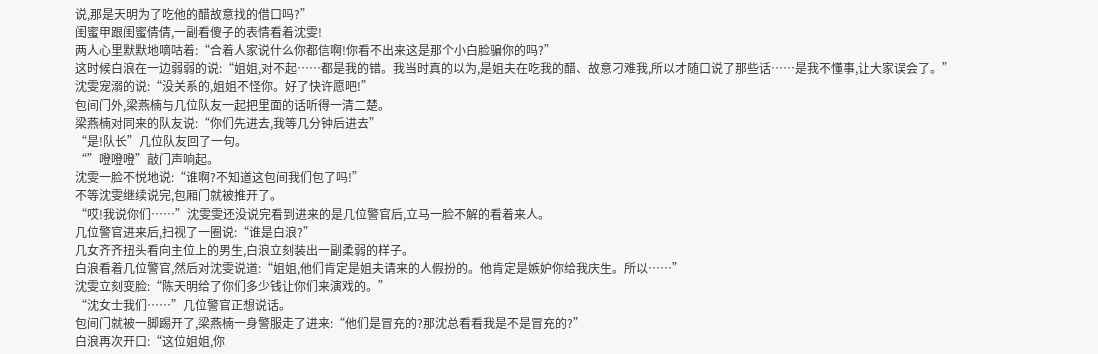说,那是天明为了吃他的醋故意找的借口吗?”
闺蜜甲跟闺蜜倩倩,一副看傻子的表情看着沈雯!
两人心里默默地嘀咕着:“合着人家说什么你都信啊!你看不出来这是那个小白脸骗你的吗?”
这时候白浪在一边弱弱的说:“姐姐,对不起……都是我的错。我当时真的以为,是姐夫在吃我的醋、故意刁难我,所以才随口说了那些话……是我不懂事,让大家误会了。”
沈雯宠溺的说:“没关系的,姐姐不怪你。好了快许愿吧!”
包间门外,梁燕楠与几位队友一起把里面的话听得一清二楚。
梁燕楠对同来的队友说:“你们先进去,我等几分钟后进去”
“是!队长”几位队友回了一句。
“”噔噔噔”敲门声响起。
沈雯一脸不悦地说:“谁啊?不知道这包间我们包了吗!”
不等沈雯继续说完,包厢门就被推开了。
“哎!我说你们……”沈雯雯还没说完看到进来的是几位警官后,立马一脸不解的看着来人。
几位警官进来后,扫视了一圈说:“谁是白浪?”
几女齐齐扭头看向主位上的男生,白浪立刻装出一副柔弱的样子。
白浪看着几位警官,然后对沈雯说道:“姐姐,他们肯定是姐夫请来的人假扮的。他肯定是嫉妒你给我庆生。所以……”
沈雯立刻变脸:“陈天明给了你们多少钱让你们来演戏的。”
“沈女士我们……”几位警官正想说话。
包间门就被一脚踢开了,梁燕楠一身警服走了进来:“他们是冒充的?那沈总看看我是不是冒充的?”
白浪再次开口:“这位姐姐,你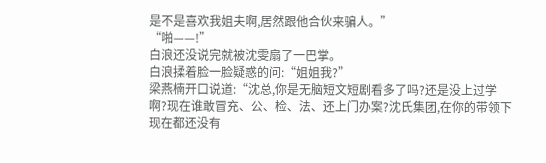是不是喜欢我姐夫啊,居然跟他合伙来骗人。”
“啪——!”
白浪还没说完就被沈雯扇了一巴掌。
白浪揉着脸一脸疑惑的问:“姐姐我?”
梁燕楠开口说道:“沈总,你是无脑短文短剧看多了吗?还是没上过学啊?现在谁敢冒充、公、检、法、还上门办案?沈氏集团,在你的带领下现在都还没有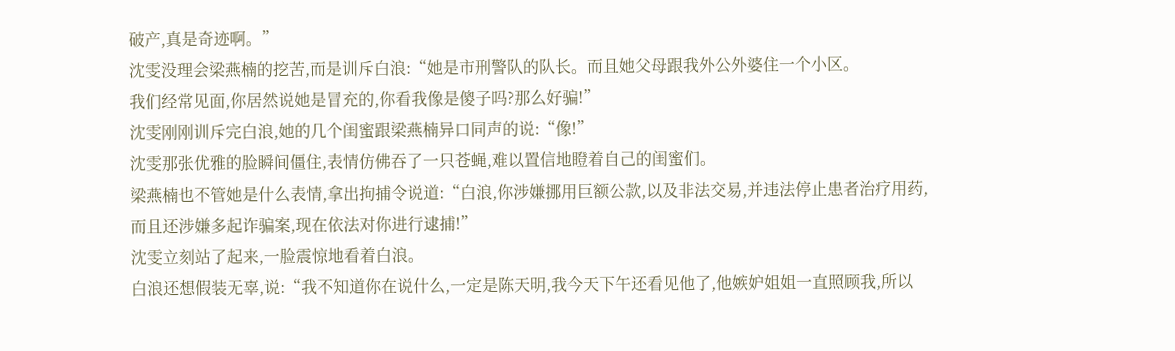破产,真是奇迹啊。”
沈雯没理会梁燕楠的挖苦,而是训斥白浪:“她是市刑警队的队长。而且她父母跟我外公外婆住一个小区。
我们经常见面,你居然说她是冒充的,你看我像是傻子吗?那么好骗!”
沈雯刚刚训斥完白浪,她的几个闺蜜跟梁燕楠异口同声的说:“像!”
沈雯那张优雅的脸瞬间僵住,表情仿佛吞了一只苍蝇,难以置信地瞪着自己的闺蜜们。
梁燕楠也不管她是什么表情,拿出拘捕令说道:“白浪,你涉嫌挪用巨额公款,以及非法交易,并违法停止患者治疗用药,
而且还涉嫌多起诈骗案,现在依法对你进行逮捕!”
沈雯立刻站了起来,一脸震惊地看着白浪。
白浪还想假装无辜,说:“我不知道你在说什么,一定是陈天明,我今天下午还看见他了,他嫉妒姐姐一直照顾我,所以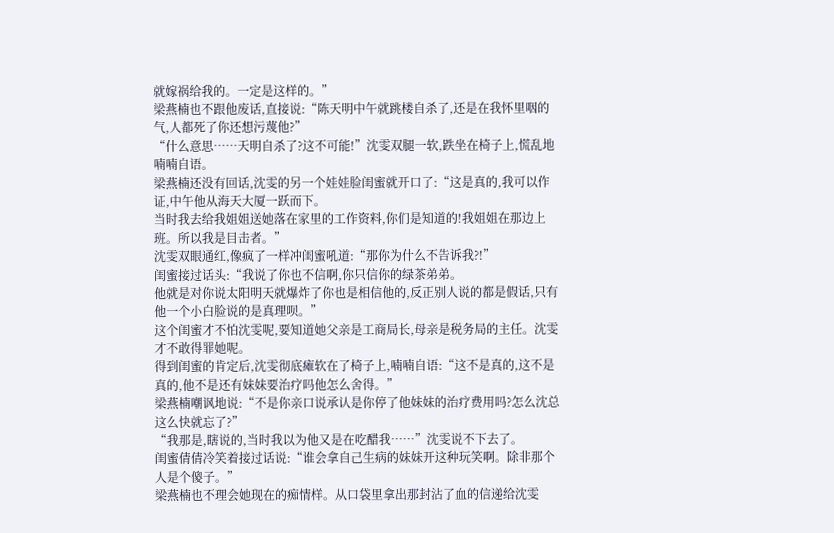就嫁祸给我的。一定是这样的。”
梁燕楠也不跟他废话,直接说:“陈天明中午就跳楼自杀了,还是在我怀里咽的气,人都死了你还想污蔑他?”
“什么意思……天明自杀了?这不可能!”沈雯双腿一软,跌坐在椅子上,慌乱地喃喃自语。
梁燕楠还没有回话,沈雯的另一个娃娃脸闺蜜就开口了:“这是真的,我可以作证,中午他从海天大厦一跃而下。
当时我去给我姐姐送她落在家里的工作资料,你们是知道的!我姐姐在那边上班。所以我是目击者。”
沈雯双眼通红,像疯了一样冲闺蜜吼道:“那你为什么不告诉我?!”
闺蜜接过话头:“我说了你也不信啊,你只信你的绿茶弟弟。
他就是对你说太阳明天就爆炸了你也是相信他的,反正别人说的都是假话,只有他一个小白脸说的是真理呗。”
这个闺蜜才不怕沈雯呢,要知道她父亲是工商局长,母亲是税务局的主任。沈雯才不敢得罪她呢。
得到闺蜜的肯定后,沈雯彻底瘫软在了椅子上,喃喃自语:“这不是真的,这不是真的,他不是还有妹妹要治疗吗他怎么舍得。”
梁燕楠嘲讽地说:“不是你亲口说承认是你停了他妹妹的治疗费用吗?怎么沈总这么快就忘了?”
“我那是,瞎说的,当时我以为他又是在吃醋我……”沈雯说不下去了。
闺蜜倩倩冷笑着接过话说:“谁会拿自己生病的妹妹开这种玩笑啊。除非那个人是个傻子。”
梁燕楠也不理会她现在的痴情样。从口袋里拿出那封沾了血的信递给沈雯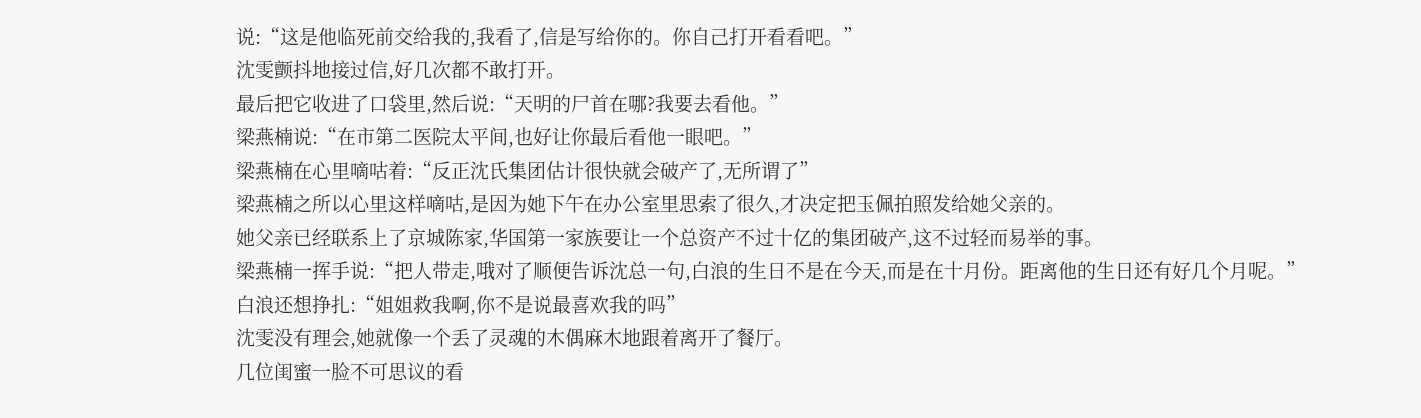说:“这是他临死前交给我的,我看了,信是写给你的。你自己打开看看吧。”
沈雯颤抖地接过信,好几次都不敢打开。
最后把它收进了口袋里,然后说:“天明的尸首在哪?我要去看他。”
梁燕楠说:“在市第二医院太平间,也好让你最后看他一眼吧。”
梁燕楠在心里嘀咕着:“反正沈氏集团估计很快就会破产了,无所谓了”
梁燕楠之所以心里这样嘀咕,是因为她下午在办公室里思索了很久,才决定把玉佩拍照发给她父亲的。
她父亲已经联系上了京城陈家,华国第一家族要让一个总资产不过十亿的集团破产,这不过轻而易举的事。
梁燕楠一挥手说:“把人带走,哦对了顺便告诉沈总一句,白浪的生日不是在今天,而是在十月份。距离他的生日还有好几个月呢。”
白浪还想挣扎:“姐姐救我啊,你不是说最喜欢我的吗”
沈雯没有理会,她就像一个丢了灵魂的木偶麻木地跟着离开了餐厅。
几位闺蜜一脸不可思议的看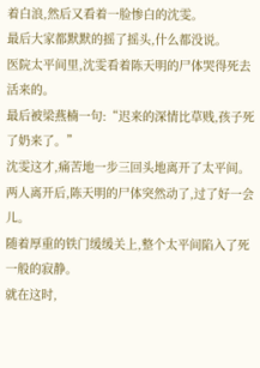着白浪,然后又看着一脸惨白的沈雯。
最后大家都默默的摇了摇头,什么都没说。
医院太平间里,沈雯看着陈天明的尸体哭得死去活来的。
最后被梁燕楠一句:“迟来的深情比草贱,孩子死了奶来了。”
沈雯这才,痛苦地一步三回头地离开了太平间。
两人离开后,陈天明的尸体突然动了,过了好一会儿。
随着厚重的铁门缓缓关上,整个太平间陷入了死一般的寂静。
就在这时,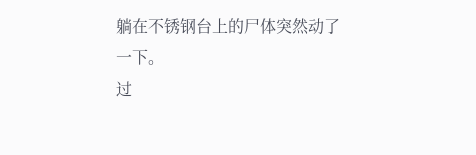躺在不锈钢台上的尸体突然动了一下。
过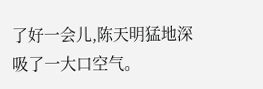了好一会儿,陈天明猛地深吸了一大口空气。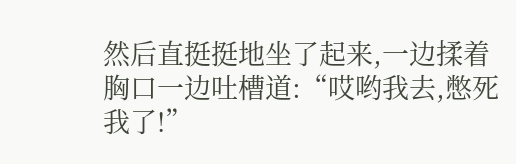然后直挺挺地坐了起来,一边揉着胸口一边吐槽道:“哎哟我去,憋死我了!”